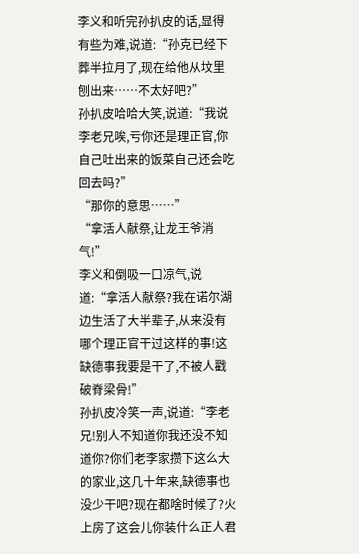李义和听完孙扒皮的话,显得有些为难,说道:“孙克已经下葬半拉月了,现在给他从坟里刨出来……不太好吧?”
孙扒皮哈哈大笑,说道:“我说李老兄唉,亏你还是理正官,你自己吐出来的饭菜自己还会吃回去吗?”
“那你的意思……”
“拿活人献祭,让龙王爷消气!”
李义和倒吸一口凉气,说道:“拿活人献祭?我在诺尔湖边生活了大半辈子,从来没有哪个理正官干过这样的事!这缺德事我要是干了,不被人戳破脊梁骨!”
孙扒皮冷笑一声,说道:“李老兄!别人不知道你我还没不知道你?你们老李家攒下这么大的家业,这几十年来,缺德事也没少干吧?现在都啥时候了?火上房了这会儿你装什么正人君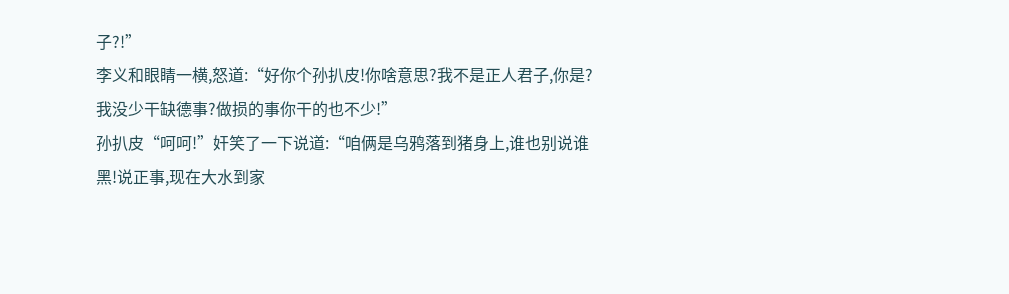子?!”
李义和眼睛一横,怒道:“好你个孙扒皮!你啥意思?我不是正人君子,你是?我没少干缺德事?做损的事你干的也不少!”
孙扒皮“呵呵!”奸笑了一下说道:“咱俩是乌鸦落到猪身上,谁也别说谁黑!说正事,现在大水到家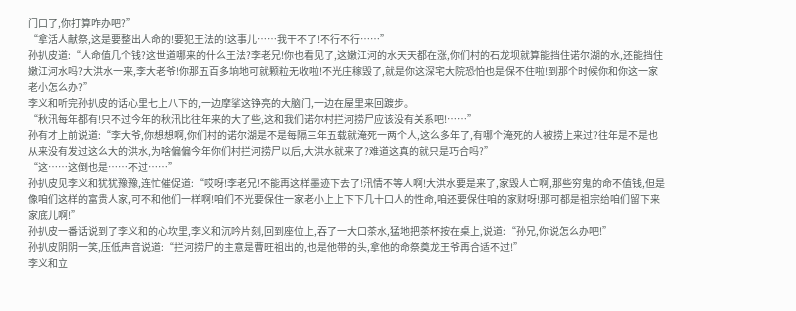门口了,你打算咋办吧?”
“拿活人献祭,这是要整出人命的!要犯王法的!这事儿……我干不了!不行不行……”
孙扒皮道:“人命值几个钱?这世道哪来的什么王法?李老兄!你也看见了,这嫩江河的水天天都在涨,你们村的石龙坝就算能挡住诺尔湖的水,还能挡住嫩江河水吗?大洪水一来,李大老爷!你那五百多垧地可就颗粒无收啦!不光庄稼毁了,就是你这深宅大院恐怕也是保不住啦!到那个时候你和你这一家老小怎么办?”
李义和听完孙扒皮的话心里七上八下的,一边摩挲这铮亮的大脑门,一边在屋里来回踱步。
“秋汛每年都有!只不过今年的秋汛比往年来的大了些,这和我们诺尔村拦河捞尸应该没有关系吧!……”
孙有才上前说道:“李大爷,你想想啊,你们村的诺尔湖是不是每隔三年五载就淹死一两个人,这么多年了,有哪个淹死的人被捞上来过?往年是不是也从来没有发过这么大的洪水,为啥偏偏今年你们村拦河捞尸以后,大洪水就来了?难道这真的就只是巧合吗?”
“这……这倒也是……不过……”
孙扒皮见李义和犹犹豫豫,连忙催促道:“哎呀!李老兄!不能再这样墨迹下去了!汛情不等人啊!大洪水要是来了,家毁人亡啊,那些穷鬼的命不值钱,但是像咱们这样的富贵人家,可不和他们一样啊!咱们不光要保住一家老小上上下下几十口人的性命,咱还要保住咱的家财呀!那可都是祖宗给咱们留下来家底儿啊!”
孙扒皮一番话说到了李义和的心坎里,李义和沉吟片刻,回到座位上,吞了一大口茶水,猛地把茶杯按在桌上,说道:“孙兄,你说怎么办吧!”
孙扒皮阴阴一笑,压低声音说道:“拦河捞尸的主意是曹旺祖出的,也是他带的头,拿他的命祭奠龙王爷再合适不过!”
李义和立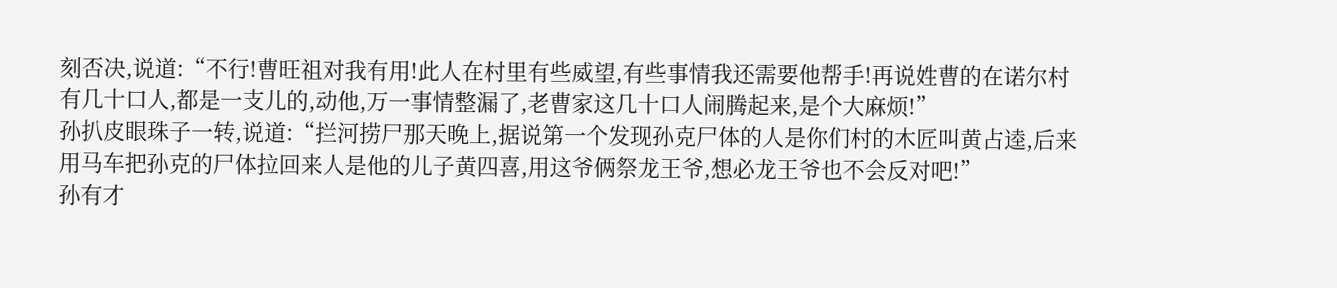刻否决,说道:“不行!曹旺祖对我有用!此人在村里有些威望,有些事情我还需要他帮手!再说姓曹的在诺尔村有几十口人,都是一支儿的,动他,万一事情整漏了,老曹家这几十口人闹腾起来,是个大麻烦!”
孙扒皮眼珠子一转,说道:“拦河捞尸那天晚上,据说第一个发现孙克尸体的人是你们村的木匠叫黄占逵,后来用马车把孙克的尸体拉回来人是他的儿子黄四喜,用这爷俩祭龙王爷,想必龙王爷也不会反对吧!”
孙有才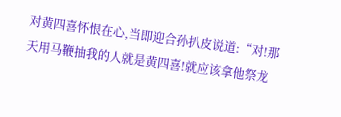对黄四喜怀恨在心,当即迎合孙扒皮说道:“对!那天用马鞭抽我的人就是黄四喜!就应该拿他祭龙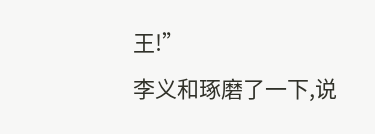王!”
李义和琢磨了一下,说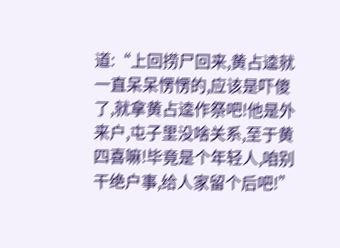道:“上回捞尸回来,黄占逵就一直呆呆愣愣的,应该是吓傻了,就拿黄占逵作祭吧!他是外来户,屯子里没啥关系,至于黄四喜嘛!毕竟是个年轻人,咱别干绝户事,给人家留个后吧!”